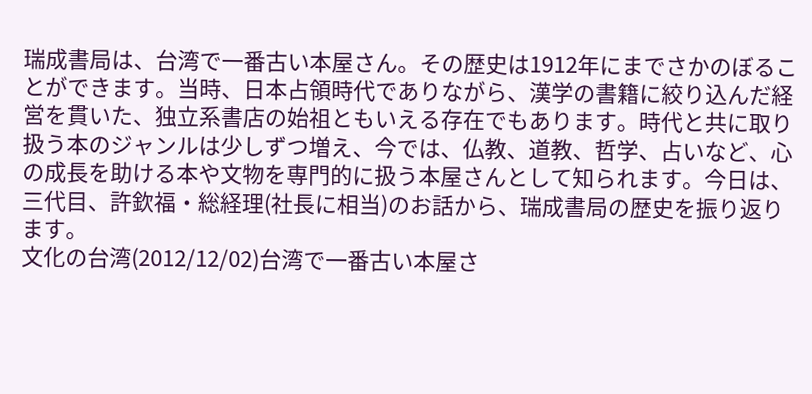瑞成書局は、台湾で一番古い本屋さん。その歴史は1912年にまでさかのぼることができます。当時、日本占領時代でありながら、漢学の書籍に絞り込んだ経営を貫いた、独立系書店の始祖ともいえる存在でもあります。時代と共に取り扱う本のジャンルは少しずつ増え、今では、仏教、道教、哲学、占いなど、心の成長を助ける本や文物を専門的に扱う本屋さんとして知られます。今日は、三代目、許欽福・総経理(社長に相当)のお話から、瑞成書局の歴史を振り返ります。
文化の台湾(2012/12/02)台湾で一番古い本屋さ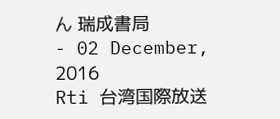ん 瑞成書局
- 02 December, 2016
Rti 台湾国際放送